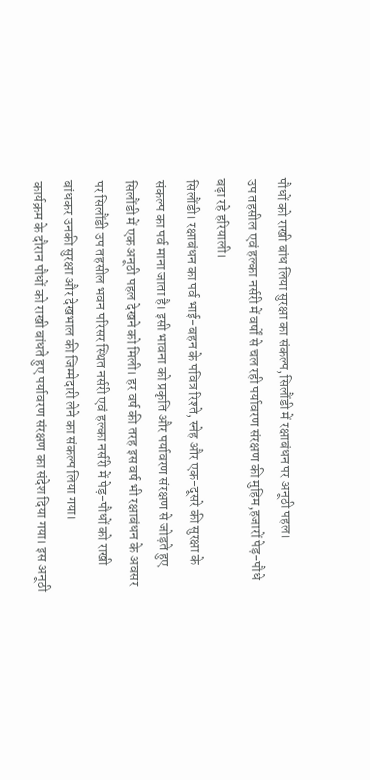पौधों को राखी बांध लिया सुरक्षा का संकल्प,सिलौंडी में रक्षाबंधन पर अनूठी पहल।
उप तहसील एवं हल्का नर्सरी में वर्षों से चल रही पर्यावरण संरक्षण की मुहिम,हजारों पेड़-पौधे बढ़ा रहे हरियाली।
सिलौंडी। रक्षाबंधन का पर्व भाई-बहन के पवित्र रिश्ते, स्नेह और एक-दूसरे की सुरक्षा के संकल्प का पर्व माना जाता है। इसी भावना को प्रकृति और पर्यावरण संरक्षण से जोड़ते हुए सिलौंडी में एक अनूठी पहल देखने को मिली। हर वर्ष की तरह इस वर्ष भी रक्षाबंधन के अवसर पर सिलौंडी उप तहसील भवन परिसर स्थित नर्सरी एवं हल्का नर्सरी में पेड़-पौधों को राखी बांधकर उनकी सुरक्षा और देखभाल की जिम्मेदारी लेने का संकल्प लिया गया।
कार्यक्रम के दौरान पौधों को राखी बांधते हुए पर्यावरण संरक्षण का संदेश दिया गया। इस अनूठी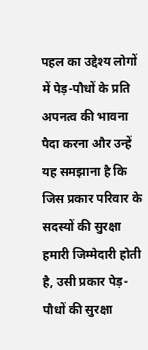पहल का उद्देश्य लोगों में पेड़-पौधों के प्रति अपनत्व की भावना पैदा करना और उन्हें यह समझाना है कि जिस प्रकार परिवार के सदस्यों की सुरक्षा हमारी जिम्मेदारी होती है, उसी प्रकार पेड़-पौधों की सुरक्षा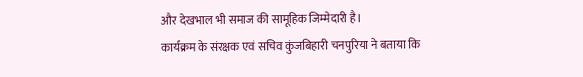और देखभाल भी समाज की सामूहिक जिम्मेदारी है।
कार्यक्रम के संरक्षक एवं सचिव कुंजबिहारी चनपुरिया ने बताया कि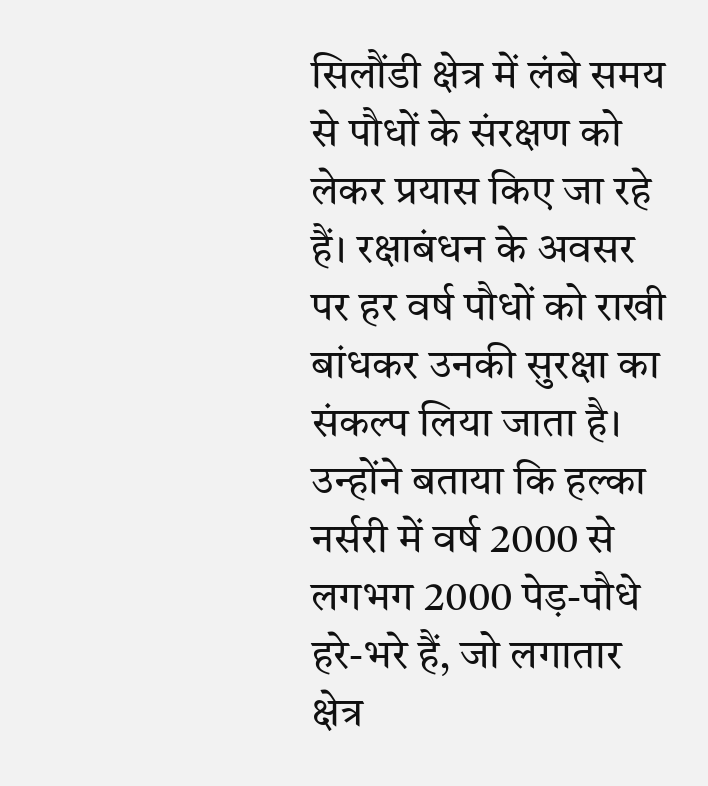सिलौंडी क्षेत्र में लंबे समय से पौधों के संरक्षण को लेकर प्रयास किए जा रहे हैं। रक्षाबंधन के अवसर पर हर वर्ष पौधों को राखी बांधकर उनकी सुरक्षा का संकल्प लिया जाता है। उन्होंने बताया कि हल्का नर्सरी में वर्ष 2000 से लगभग 2000 पेड़-पौधे हरे-भरे हैं, जो लगातार क्षेत्र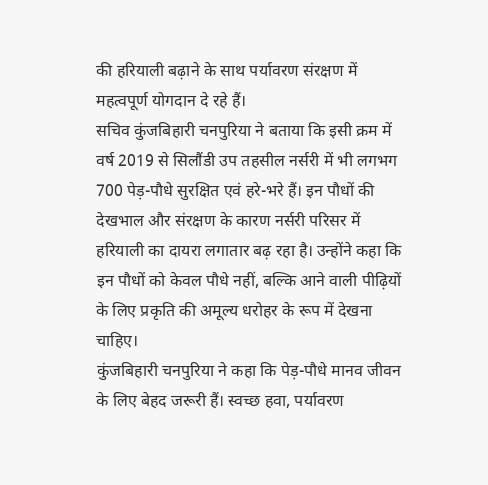की हरियाली बढ़ाने के साथ पर्यावरण संरक्षण में महत्वपूर्ण योगदान दे रहे हैं।
सचिव कुंजबिहारी चनपुरिया ने बताया कि इसी क्रम में वर्ष 2019 से सिलौंडी उप तहसील नर्सरी में भी लगभग 700 पेड़-पौधे सुरक्षित एवं हरे-भरे हैं। इन पौधों की देखभाल और संरक्षण के कारण नर्सरी परिसर में हरियाली का दायरा लगातार बढ़ रहा है। उन्होंने कहा कि इन पौधों को केवल पौधे नहीं, बल्कि आने वाली पीढ़ियों के लिए प्रकृति की अमूल्य धरोहर के रूप में देखना चाहिए।
कुंजबिहारी चनपुरिया ने कहा कि पेड़-पौधे मानव जीवन के लिए बेहद जरूरी हैं। स्वच्छ हवा, पर्यावरण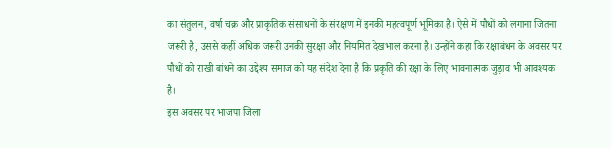का संतुलन, वर्षा चक्र और प्राकृतिक संसाधनों के संरक्षण में इनकी महत्वपूर्ण भूमिका है। ऐसे में पौधों को लगाना जितना जरूरी है, उससे कहीं अधिक जरूरी उनकी सुरक्षा और नियमित देखभाल करना है। उन्होंने कहा कि रक्षाबंधन के अवसर पर पौधों को राखी बांधने का उद्देश्य समाज को यह संदेश देना है कि प्रकृति की रक्षा के लिए भावनात्मक जुड़ाव भी आवश्यक है।
इस अवसर पर भाजपा जिला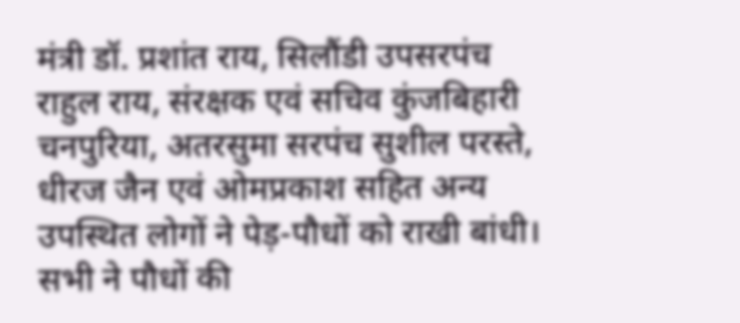मंत्री डॉ. प्रशांत राय, सिलौंडी उपसरपंच राहुल राय, संरक्षक एवं सचिव कुंजबिहारी चनपुरिया, अतरसुमा सरपंच सुशील परस्ते, धीरज जैन एवं ओमप्रकाश सहित अन्य उपस्थित लोगों ने पेड़-पौधों को राखी बांधी। सभी ने पौधों की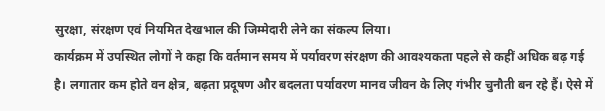सुरक्षा, संरक्षण एवं नियमित देखभाल की जिम्मेदारी लेने का संकल्प लिया।
कार्यक्रम में उपस्थित लोगों ने कहा कि वर्तमान समय में पर्यावरण संरक्षण की आवश्यकता पहले से कहीं अधिक बढ़ गई है। लगातार कम होते वन क्षेत्र, बढ़ता प्रदूषण और बदलता पर्यावरण मानव जीवन के लिए गंभीर चुनौती बन रहे हैं। ऐसे में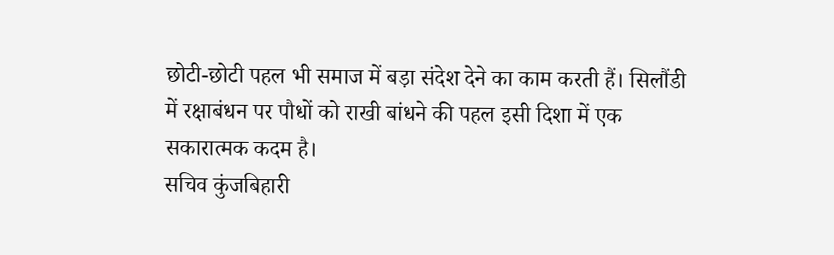छोटी-छोटी पहल भी समाज में बड़ा संदेश देने का काम करती हैं। सिलौंडी में रक्षाबंधन पर पौधों को राखी बांधने की पहल इसी दिशा में एक सकारात्मक कदम है।
सचिव कुंजबिहारी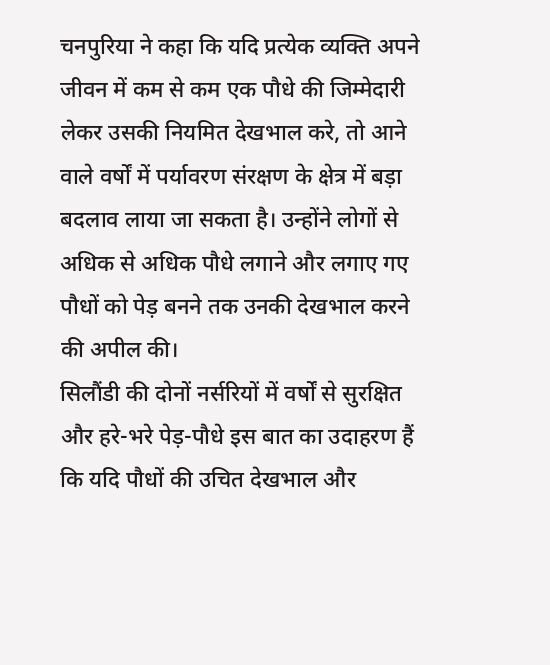चनपुरिया ने कहा कि यदि प्रत्येक व्यक्ति अपने जीवन में कम से कम एक पौधे की जिम्मेदारी लेकर उसकी नियमित देखभाल करे, तो आने वाले वर्षों में पर्यावरण संरक्षण के क्षेत्र में बड़ा बदलाव लाया जा सकता है। उन्होंने लोगों से अधिक से अधिक पौधे लगाने और लगाए गए पौधों को पेड़ बनने तक उनकी देखभाल करने की अपील की।
सिलौंडी की दोनों नर्सरियों में वर्षों से सुरक्षित और हरे-भरे पेड़-पौधे इस बात का उदाहरण हैं कि यदि पौधों की उचित देखभाल और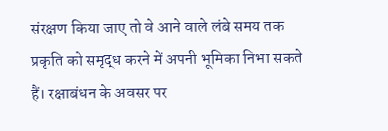संरक्षण किया जाए तो वे आने वाले लंबे समय तक प्रकृति को समृद्ध करने में अपनी भूमिका निभा सकते हैं। रक्षाबंधन के अवसर पर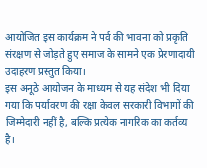आयोजित इस कार्यक्रम ने पर्व की भावना को प्रकृति संरक्षण से जोड़ते हुए समाज के सामने एक प्रेरणादायी उदाहरण प्रस्तुत किया।
इस अनूठे आयोजन के माध्यम से यह संदेश भी दिया गया कि पर्यावरण की रक्षा केवल सरकारी विभागों की जिम्मेदारी नहीं है, बल्कि प्रत्येक नागरिक का कर्तव्य है।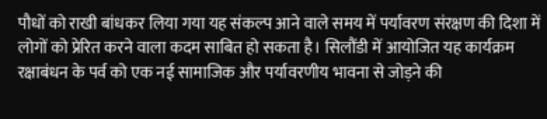पौधों को राखी बांधकर लिया गया यह संकल्प आने वाले समय में पर्यावरण संरक्षण की दिशा में लोगों को प्रेरित करने वाला कदम साबित हो सकता है। सिलौंडी में आयोजित यह कार्यक्रम रक्षाबंधन के पर्व को एक नई सामाजिक और पर्यावरणीय भावना से जोड़ने की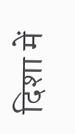दिशा में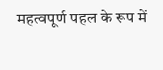महत्वपूर्ण पहल के रूप में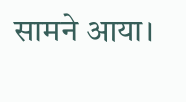सामने आया।